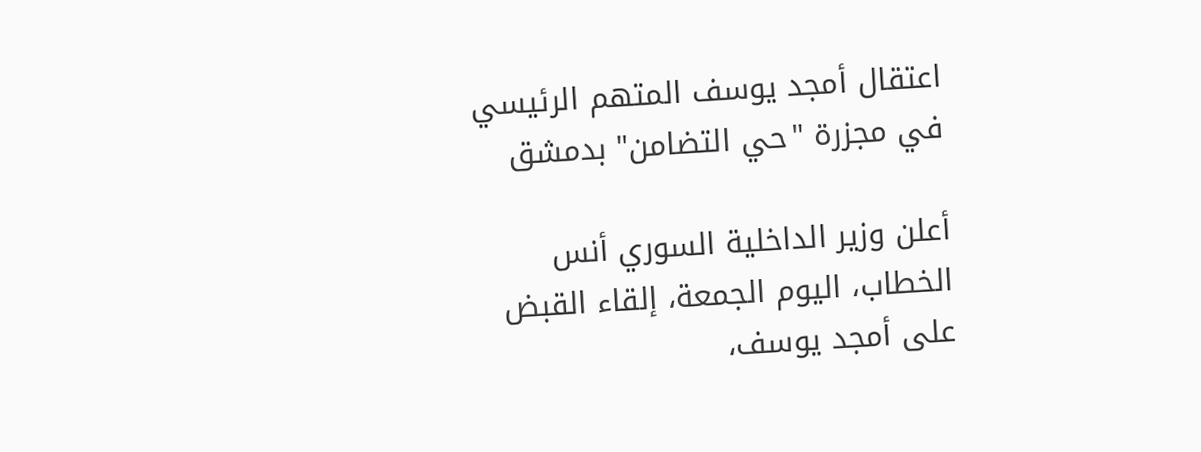اعتقال أمجد يوسف المتهم الرئيسي في مجزرة "حي التضامن" بدمشق

أعلن وزير الداخلية السوري أنس الخطاب، اليوم الجمعة، إلقاء القبض على أمجد يوسف،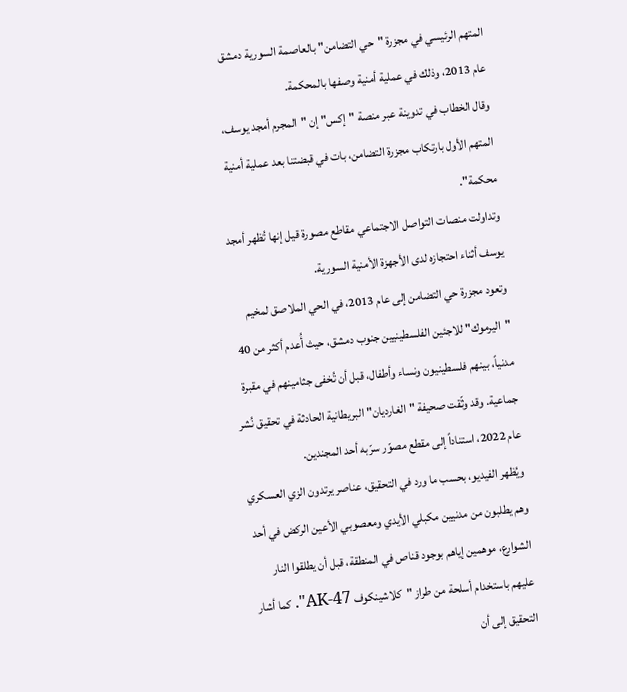المتهم الرئيسي في مجزرة "حي التضامن" بالعاصمة السورية دمشق عام 2013، وذلك في عملية أمنية وصفها بالمحكمة.
وقال الخطاب في تدوينة عبر منصة "إكس" إن "المجرم أمجد يوسف، المتهم الأول بارتكاب مجزرة التضامن، بات في قبضتنا بعد عملية أمنية محكمة".
وتداولت منصات التواصل الاجتماعي مقاطع مصورة قيل إنها تُظهر أمجد يوسف أثناء احتجازه لدى الأجهزة الأمنية السورية.
وتعود مجزرة حي التضامن إلى عام 2013، في الحي الملاصق لمخيم "اليرموك" للاجئين الفلسطينيين جنوب دمشق، حيث أُعدم أكثر من 40 مدنياً، بينهم فلسطينيون ونساء وأطفال، قبل أن تُخفى جثامينهم في مقبرة جماعية. وقد وثّقت صحيفة "الغارديان" البريطانية الحادثة في تحقيق نُشر عام 2022، استناداً إلى مقطع مصوّر سرّبه أحد المجندين.
ويُظهر الفيديو، بحسب ما ورد في التحقيق، عناصر يرتدون الزي العسكري وهم يطلبون من مدنيين مكبلي الأيدي ومعصوبي الأعين الركض في أحد الشوارع، موهمين إياهم بوجود قناص في المنطقة، قبل أن يطلقوا النار عليهم باستخدام أسلحة من طراز "كلاشينكوف AK-47". كما أشار التحقيق إلى أن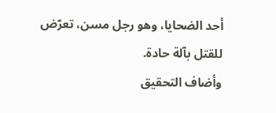أحد الضحايا، وهو رجل مسن، تعرّض للقتل بآلة حادة.
وأضاف التحقيق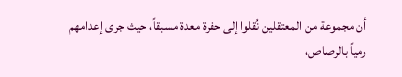أن مجموعة من المعتقلين نُقلوا إلى حفرة معدة مسبقاً، حيث جرى إعدامهم رمياً بالرصاص،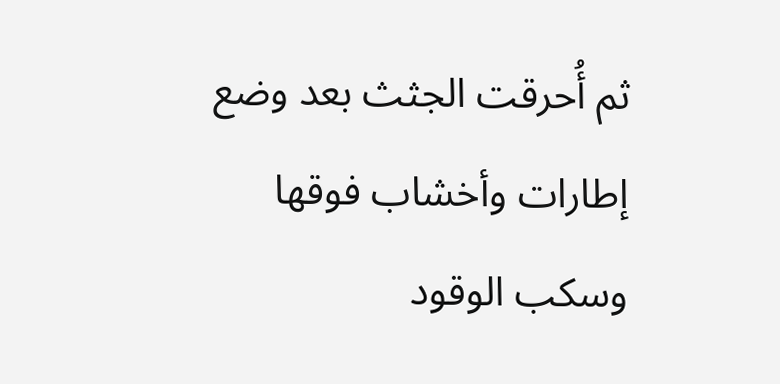ثم أُحرقت الجثث بعد وضع إطارات وأخشاب فوقها وسكب الوقود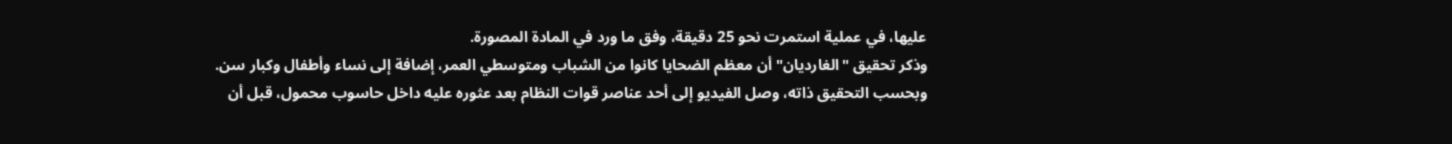عليها، في عملية استمرت نحو 25 دقيقة، وفق ما ورد في المادة المصورة.
وذكر تحقيق "الغارديان" أن معظم الضحايا كانوا من الشباب ومتوسطي العمر، إضافة إلى نساء وأطفال وكبار سن.
وبحسب التحقيق ذاته، وصل الفيديو إلى أحد عناصر قوات النظام بعد عثوره عليه داخل حاسوب محمول، قبل أن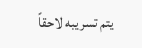يتم تسريبه لاحقاً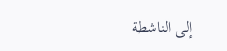إلى الناشطة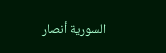السورية أنصار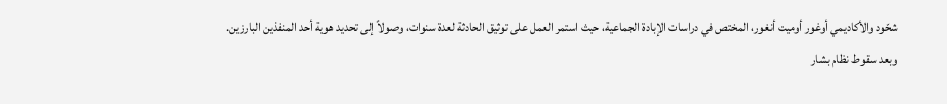شحّود والأكاديمي أوغور أوميت أنغور، المختص في دراسات الإبادة الجماعية، حيث استمر العمل على توثيق الحادثة لعدة سنوات، وصولاً إلى تحديد هوية أحد المنفذين البارزين.
وبعد سقوط نظام بشار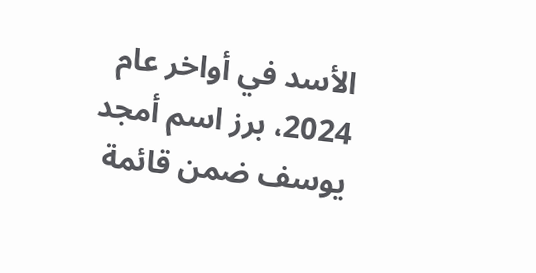الأسد في أواخر عام 2024، برز اسم أمجد يوسف ضمن قائمة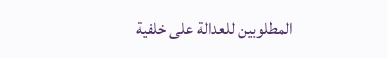المطلوبين للعدالة على خلفية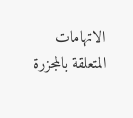الاتهامات المتعلقة بالمجزرة